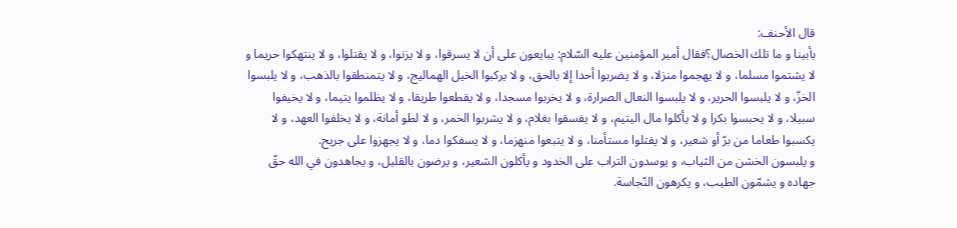قال الأحنف:
بأبينا و ما تلك الخصال؟فقال أمير المؤمنين عليه السّلام: يبايعون على أن لا يسرقوا، و لا يزنوا، و لا يقتلوا، و لا ينتهكوا حريما و لا يشتموا مسلما، و لا يهجموا منزلا، و لا يضربوا أحدا إلا بالحق، و لا يركبوا الخيل الهماليج، و لا يتمنطقوا بالذهب، و لا يلبسوا الخزّ، و لا يلبسوا الحرير، و لا يلبسوا النعال الصرارة، و لا يخربوا مسجدا، و لا يقطعوا طريقا، و لا يظلموا يتيما، و لا يخيفوا سبيلا، و لا يحبسوا بكرا و لا يأكلوا مال اليتيم، و لا يفسقوا بغلام، و لا يشربوا الخمر، و لا لطو أمانة، و لا يخلفوا العهد، و لا يكسبوا طعاما من برّ أو شعير، و لا يقتلوا مستأمنا، و لا يتبعوا منهزما، و لا يسفكوا دما، و لا يجهزوا على جريح.
و يلبسون الخشن من الثياب، و يوسدون التراب على الخدود و يأكلون الشعير، و يرضون بالقليل، و يجاهدون في الله حقّ جهاده و يشمّون الطيب، و يكرهون النّجاسة.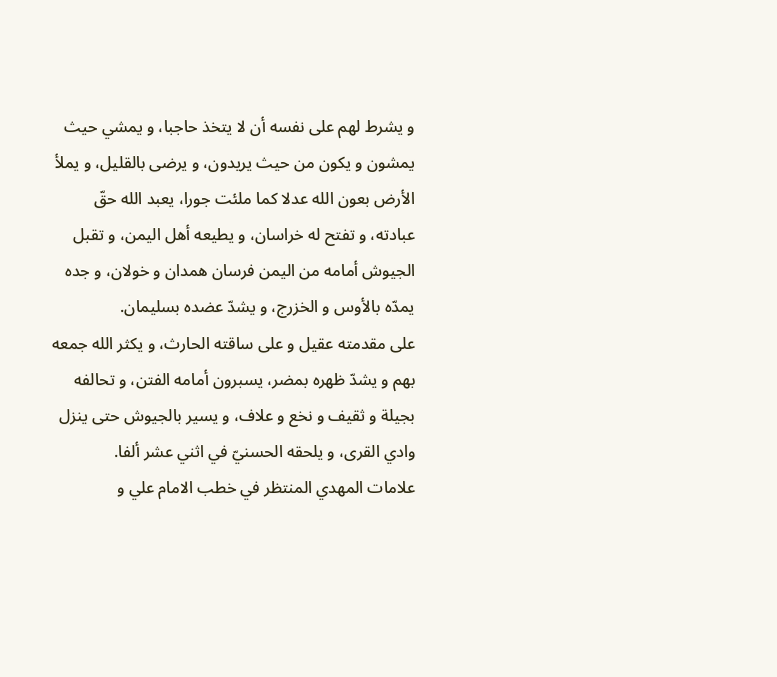و يشرط لهم على نفسه أن لا يتخذ حاجبا، و يمشي حيث يمشون و يكون من حيث يريدون، و يرضى بالقليل، و يملأ الأرض بعون الله عدلا كما ملئت جورا، يعبد الله حقّ عبادته، و تفتح له خراسان، و يطيعه أهل اليمن، و تقبل الجيوش أمامه من اليمن فرسان همدان و خولان، و جده يمدّه بالأوس و الخزرج، و يشدّ عضده بسليمان.
على مقدمته عقيل و على ساقته الحارث، و يكثر الله جمعه بهم و يشدّ ظهره بمضر، يسبرون أمامه الفتن، و تحالفه بجيلة و ثقيف و نخع و علاف، و يسير بالجيوش حتى ينزل وادي القرى، و يلحقه الحسنيّ في اثني عشر ألفا.
علامات المهدي المنتظر في خطب الامام علي و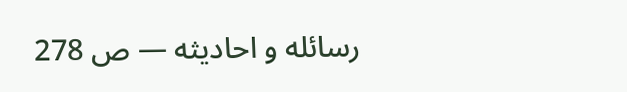رسائله و احاديثه — ص 278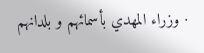· وزراء المهدي بأسمائهم و بلدانهم